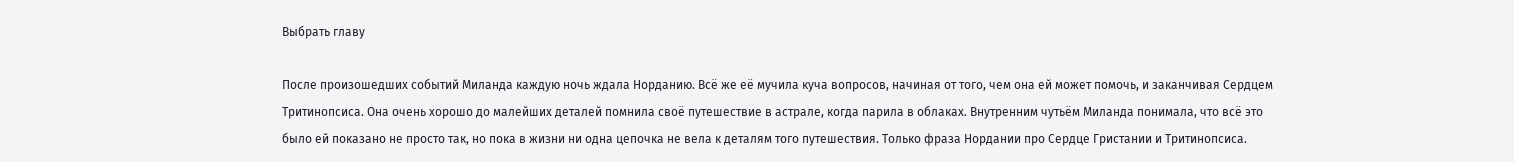Выбрать главу

После произошедших событий Миланда каждую ночь ждала Норданию. Всё же её мучила куча вопросов, начиная от того, чем она ей может помочь, и заканчивая Сердцем Тритинопсиса. Она очень хорошо до малейших деталей помнила своё путешествие в астрале, когда парила в облаках. Внутренним чутьём Миланда понимала, что всё это было ей показано не просто так, но пока в жизни ни одна цепочка не вела к деталям того путешествия. Только фраза Нордании про Сердце Гристании и Тритинопсиса.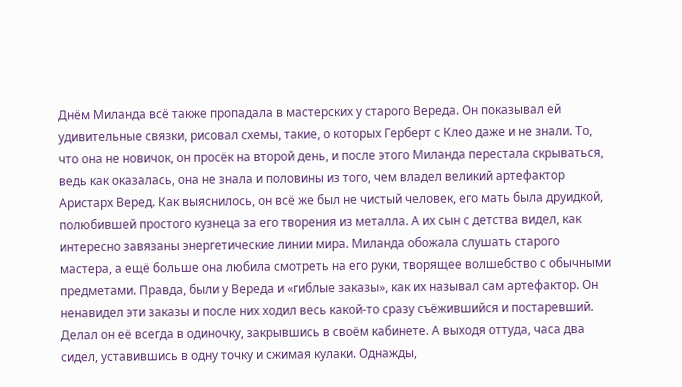Днём Миланда всё также пропадала в мастерских у старого Вереда. Он показывал ей удивительные связки, рисовал схемы, такие, о которых Герберт с Клео даже и не знали. То, что она не новичок, он просёк на второй день, и после этого Миланда перестала скрываться, ведь как оказалась, она не знала и половины из того, чем владел великий артефактор Аристарх Веред. Как выяснилось, он всё же был не чистый человек, его мать была друидкой, полюбившей простого кузнеца за его творения из металла. А их сын с детства видел, как интересно завязаны энергетические линии мира. Миланда обожала слушать старого мастера, а ещё больше она любила смотреть на его руки, творящее волшебство с обычными предметами. Правда, были у Вереда и «гиблые заказы», как их называл сам артефактор. Он ненавидел эти заказы и после них ходил весь какой-то сразу съёжившийся и постаревший. Делал он её всегда в одиночку, закрывшись в своём кабинете. А выходя оттуда, часа два сидел, уставившись в одну точку и сжимая кулаки. Однажды,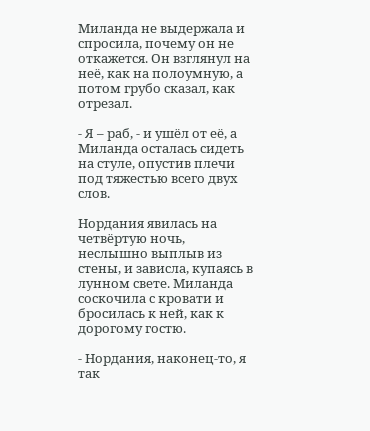Миланда не выдержала и спросила, почему он не откажется. Он взглянул на неё, как на полоумную, а потом грубо сказал, как отрезал.

- Я – раб, - и ушёл от её, а Миланда осталась сидеть на стуле, опустив плечи под тяжестью всего двух слов.

Нордания явилась на четвёртую ночь, неслышно выплыв из стены, и зависла, купаясь в лунном свете. Миланда соскочила с кровати и бросилась к ней, как к дорогому гостю.

- Нордания, наконец-то, я так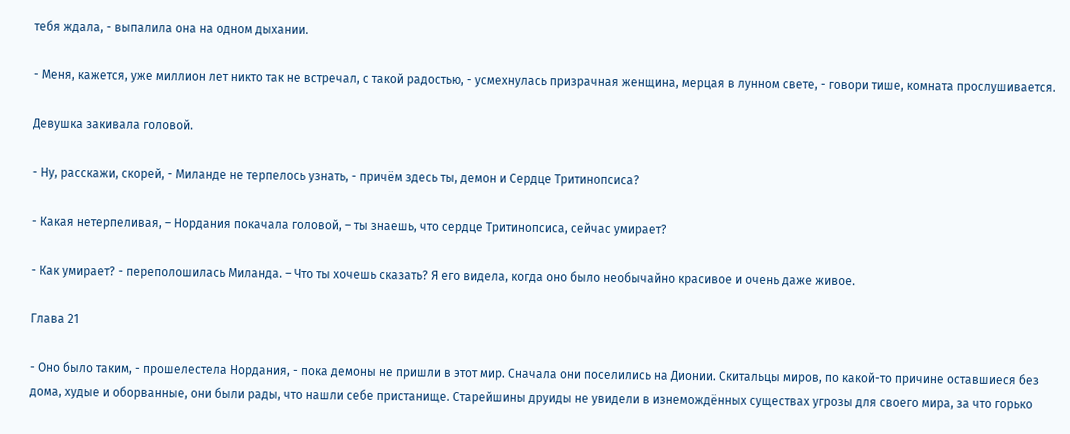тебя ждала, - выпалила она на одном дыхании.

- Меня, кажется, уже миллион лет никто так не встречал, с такой радостью, - усмехнулась призрачная женщина, мерцая в лунном свете, - говори тише, комната прослушивается.

Девушка закивала головой.

- Ну, расскажи, скорей, - Миланде не терпелось узнать, - причём здесь ты, демон и Сердце Тритинопсиса?

- Какая нетерпеливая, – Нордания покачала головой, – ты знаешь, что сердце Тритинопсиса, сейчас умирает?

- Как умирает? - переполошилась Миланда. – Что ты хочешь сказать? Я его видела, когда оно было необычайно красивое и очень даже живое.

Глава 21

- Оно было таким, - прошелестела Нордания, - пока демоны не пришли в этот мир. Сначала они поселились на Дионии. Скитальцы миров, по какой-то причине оставшиеся без дома, худые и оборванные, они были рады, что нашли себе пристанище. Старейшины друиды не увидели в изнемождённых существах угрозы для своего мира, за что горько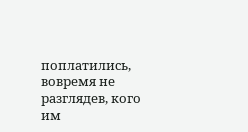поплатились, вовремя не разглядев, кого им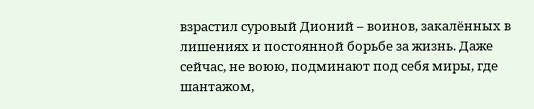взрастил суровый Дионий – воинов, закалённых в лишениях и постоянной борьбе за жизнь. Даже сейчас, не воюю, подминают под себя миры, где шантажом,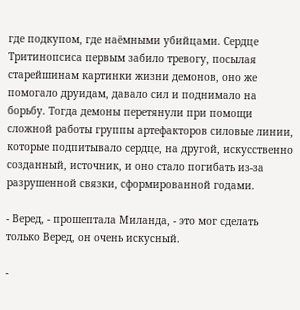где подкупом, где наёмными убийцами. Сердце Тритинопсиса первым забило тревогу, посылая старейшинам картинки жизни демонов, оно же помогало друидам, давало сил и поднимало на борьбу. Тогда демоны перетянули при помощи сложной работы группы артефакторов силовые линии, которые подпитывало сердце, на другой, искусственно созданный, источник, и оно стало погибать из-за разрушенной связки, сформированной годами.

- Веред, - прошептала Миланда, - это мог сделать только Веред, он очень искусный.

-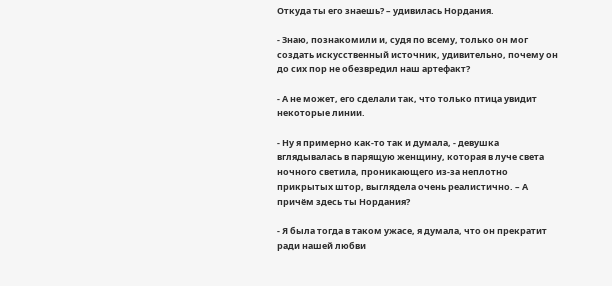Откуда ты его знаешь? – удивилась Нордания.

- Знаю, познакомили и, судя по всему, только он мог создать искусственный источник, удивительно, почему он до сих пор не обезвредил наш артефакт?

- А не может, его сделали так, что только птица увидит некоторые линии.

- Ну я примерно как-то так и думала, - девушка вглядывалась в парящую женщину, которая в луче света ночного светила, проникающего из-за неплотно прикрытых штор, выглядела очень реалистично. – А причём здесь ты Нордания?

- Я была тогда в таком ужасе, я думала, что он прекратит ради нашей любви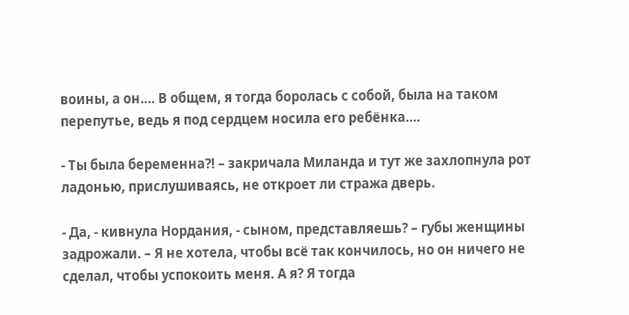воины, а он…. В общем, я тогда боролась с собой, была на таком перепутье, ведь я под сердцем носила его ребёнка….

- Ты была беременна?! – закричала Миланда и тут же захлопнула рот ладонью, прислушиваясь, не откроет ли стража дверь.

- Да, - кивнула Нордания, - сыном, представляешь? – губы женщины задрожали. – Я не хотела, чтобы всё так кончилось, но он ничего не сделал, чтобы успокоить меня. А я? Я тогда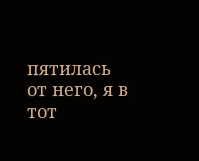пятилась от него, я в тот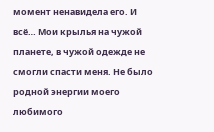момент ненавидела его. И всё… Мои крылья на чужой планете, в чужой одежде не смогли спасти меня. Не было родной энергии моего любимого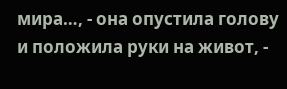мира…, - она опустила голову и положила руки на живот, -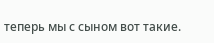теперь мы с сыном вот такие.